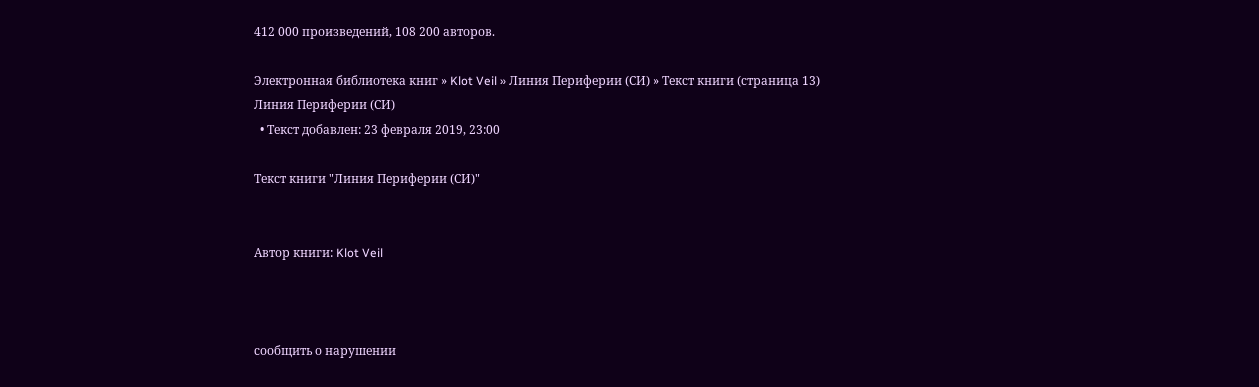412 000 произведений, 108 200 авторов.

Электронная библиотека книг » Klot Veil » Линия Периферии (СИ) » Текст книги (страница 13)
Линия Периферии (СИ)
  • Текст добавлен: 23 февраля 2019, 23:00

Текст книги "Линия Периферии (СИ)"


Автор книги: Klot Veil



сообщить о нарушении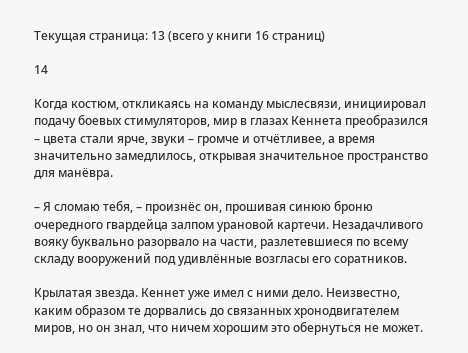Текущая страница: 13 (всего у книги 16 страниц)

14

Когда костюм, откликаясь на команду мыслесвязи, инициировал подачу боевых стимуляторов, мир в глазах Кеннета преобразился – цвета стали ярче, звуки – громче и отчётливее, а время значительно замедлилось, открывая значительное пространство для манёвра.

– Я сломаю тебя, – произнёс он, прошивая синюю броню очередного гвардейца залпом урановой картечи. Незадачливого вояку буквально разорвало на части, разлетевшиеся по всему складу вооружений под удивлённые возгласы его соратников.

Крылатая звезда. Кеннет уже имел с ними дело. Неизвестно, каким образом те дорвались до связанных хронодвигателем миров, но он знал, что ничем хорошим это обернуться не может.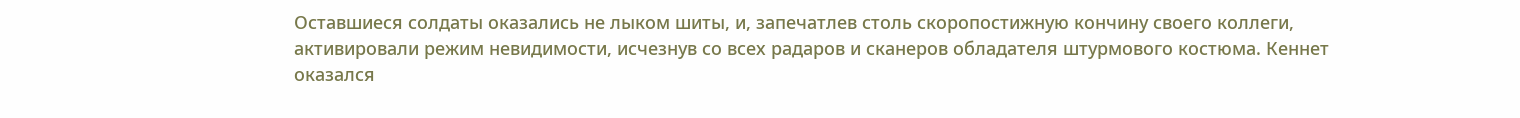Оставшиеся солдаты оказались не лыком шиты, и, запечатлев столь скоропостижную кончину своего коллеги, активировали режим невидимости, исчезнув со всех радаров и сканеров обладателя штурмового костюма. Кеннет оказался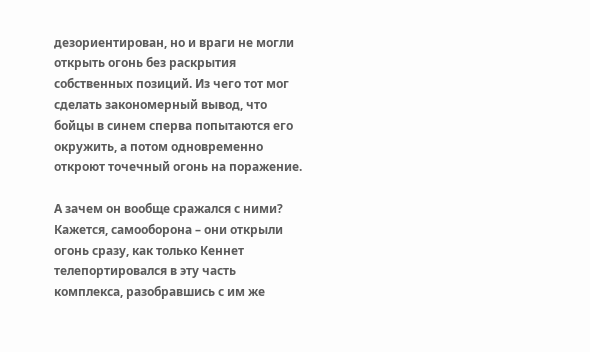дезориентирован, но и враги не могли открыть огонь без раскрытия собственных позиций. Из чего тот мог сделать закономерный вывод, что бойцы в синем сперва попытаются его окружить, а потом одновременно откроют точечный огонь на поражение.

А зачем он вообще сражался с ними? Кажется, самооборона – они открыли огонь сразу, как только Кеннет телепортировался в эту часть комплекса, разобравшись с им же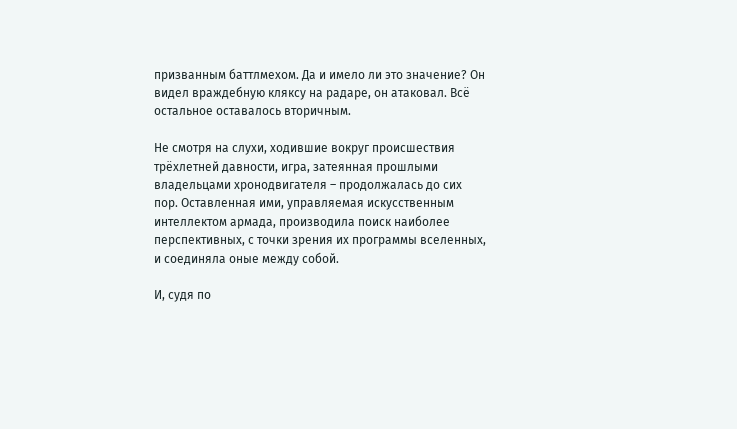призванным баттлмехом. Да и имело ли это значение? Он видел враждебную кляксу на радаре, он атаковал. Всё остальное оставалось вторичным.

Не смотря на слухи, ходившие вокруг происшествия трёхлетней давности, игра, затеянная прошлыми владельцами хронодвигателя – продолжалась до сих пор. Оставленная ими, управляемая искусственным интеллектом армада, производила поиск наиболее перспективных, с точки зрения их программы вселенных, и соединяла оные между собой.

И, судя по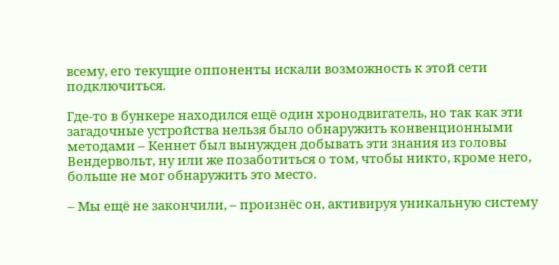всему, его текущие оппоненты искали возможность к этой сети подключиться.

Где-то в бункере находился ещё один хронодвигатель, но так как эти загадочные устройства нельзя было обнаружить конвенционными методами – Кеннет был вынужден добывать эти знания из головы Вендервольт, ну или же позаботиться о том, чтобы никто, кроме него, больше не мог обнаружить это место.

– Мы ещё не закончили, – произнёс он, активируя уникальную систему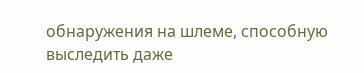обнаружения на шлеме, способную выследить даже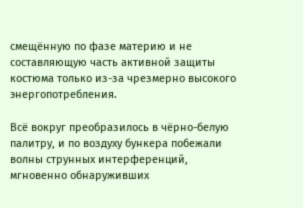смещённую по фазе материю и не составляющую часть активной защиты костюма только из-за чрезмерно высокого энергопотребления.

Всё вокруг преобразилось в чёрно-белую палитру, и по воздуху бункера побежали волны струнных интерференций, мгновенно обнаруживших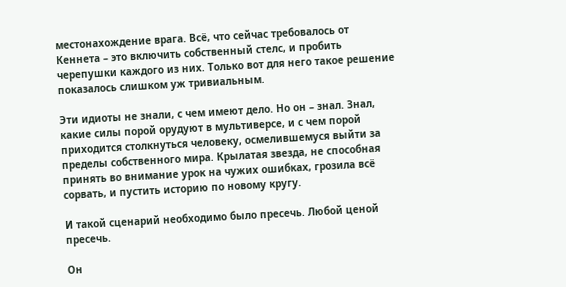местонахождение врага. Всё, что сейчас требовалось от Кеннета – это включить собственный стелс, и пробить черепушки каждого из них. Только вот для него такое решение показалось слишком уж тривиальным.

Эти идиоты не знали, с чем имеют дело. Но он – знал. Знал, какие силы порой орудуют в мультиверсе, и с чем порой приходится столкнуться человеку, осмелившемуся выйти за пределы собственного мира. Крылатая звезда, не способная принять во внимание урок на чужих ошибках, грозила всё сорвать, и пустить историю по новому кругу.

И такой сценарий необходимо было пресечь. Любой ценой пресечь.

Он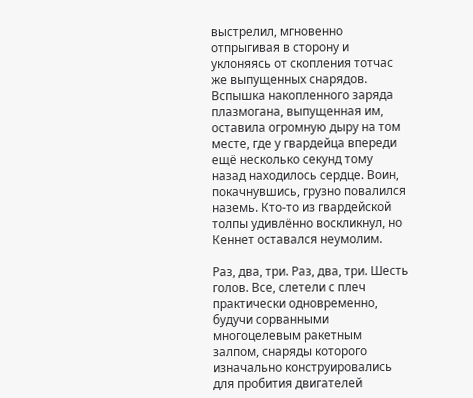выстрелил, мгновенно отпрыгивая в сторону и уклоняясь от скопления тотчас же выпущенных снарядов. Вспышка накопленного заряда плазмогана, выпущенная им, оставила огромную дыру на том месте, где у гвардейца впереди ещё несколько секунд тому назад находилось сердце. Воин, покачнувшись, грузно повалился наземь. Кто-то из гвардейской толпы удивлённо воскликнул, но Кеннет оставался неумолим.

Раз, два, три. Раз, два, три. Шесть голов. Все, слетели с плеч практически одновременно, будучи сорванными многоцелевым ракетным залпом, снаряды которого изначально конструировались для пробития двигателей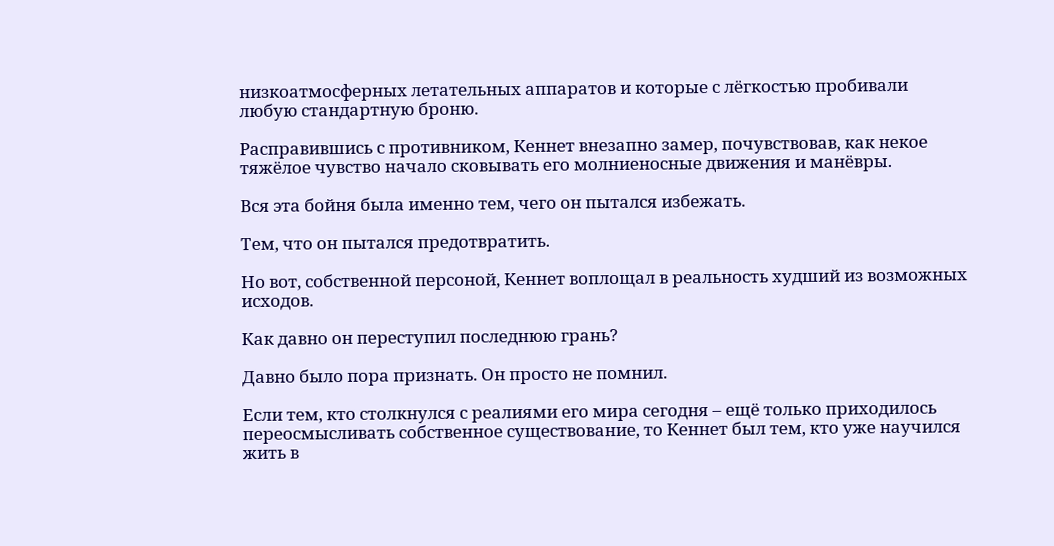низкоатмосферных летательных аппаратов и которые с лёгкостью пробивали любую стандартную броню.

Расправившись с противником, Кеннет внезапно замер, почувствовав, как некое тяжёлое чувство начало сковывать его молниеносные движения и манёвры.

Вся эта бойня была именно тем, чего он пытался избежать.

Тем, что он пытался предотвратить.

Но вот, собственной персоной, Кеннет воплощал в реальность худший из возможных исходов.

Как давно он переступил последнюю грань?

Давно было пора признать. Он просто не помнил.

Если тем, кто столкнулся с реалиями его мира сегодня – ещё только приходилось переосмысливать собственное существование, то Кеннет был тем, кто уже научился жить в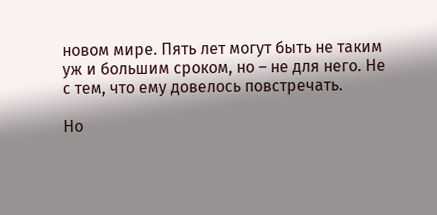новом мире. Пять лет могут быть не таким уж и большим сроком, но – не для него. Не с тем, что ему довелось повстречать.

Но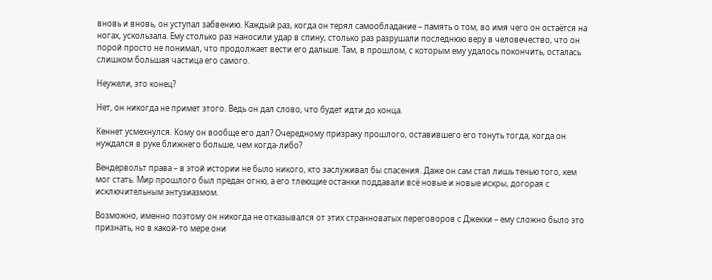вновь и вновь, он уступал забвению. Каждый раз, когда он терял самообладание – память о том, во имя чего он остаётся на ногах, ускользала. Ему столько раз наносили удар в спину, столько раз разрушали последнюю веру в человечество, что он порой просто не понимал, что продолжает вести его дальше. Там, в прошлом, с которым ему удалось покончить, осталась слишком большая частица его самого.

Неужели, это конец?

Нет, он никогда не примет этого. Ведь он дал слово, что будет идти до конца.

Кеннет усмехнулся. Кому он вообще его дал? Очередному призраку прошлого, оставившего его тонуть тогда, когда он нуждался в руке ближнего больше, чем когда-либо?

Вендервольт права – в этой истории не было никого, кто заслуживал бы спасения. Даже он сам стал лишь тенью того, кем мог стать. Мир прошлого был предан огню, а его тлеющие останки поддавали всё новые и новые искры, догорая с исключительным энтузиазмом.

Возможно, именно поэтому он никогда не отказывался от этих странноватых переговоров с Джекки – ему сложно было это признать, но в какой-то мере они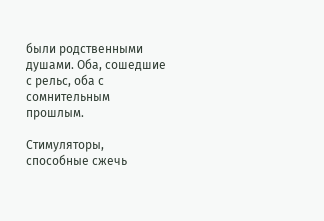были родственными душами. Оба, сошедшие с рельс, оба с сомнительным прошлым.

Стимуляторы, способные сжечь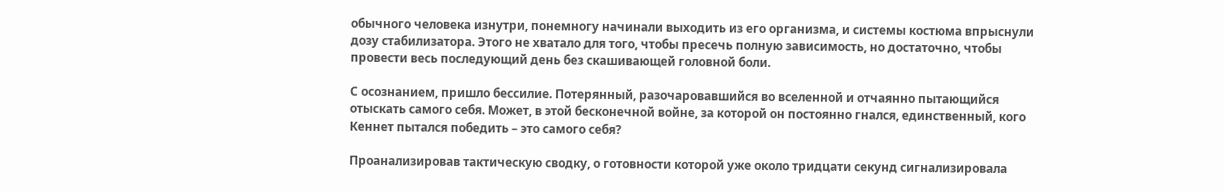обычного человека изнутри, понемногу начинали выходить из его организма, и системы костюма впрыснули дозу стабилизатора. Этого не хватало для того, чтобы пресечь полную зависимость, но достаточно, чтобы провести весь последующий день без скашивающей головной боли.

С осознанием, пришло бессилие. Потерянный, разочаровавшийся во вселенной и отчаянно пытающийся отыскать самого себя. Может, в этой бесконечной войне, за которой он постоянно гнался, единственный, кого Кеннет пытался победить – это самого себя?

Проанализировав тактическую сводку, о готовности которой уже около тридцати секунд сигнализировала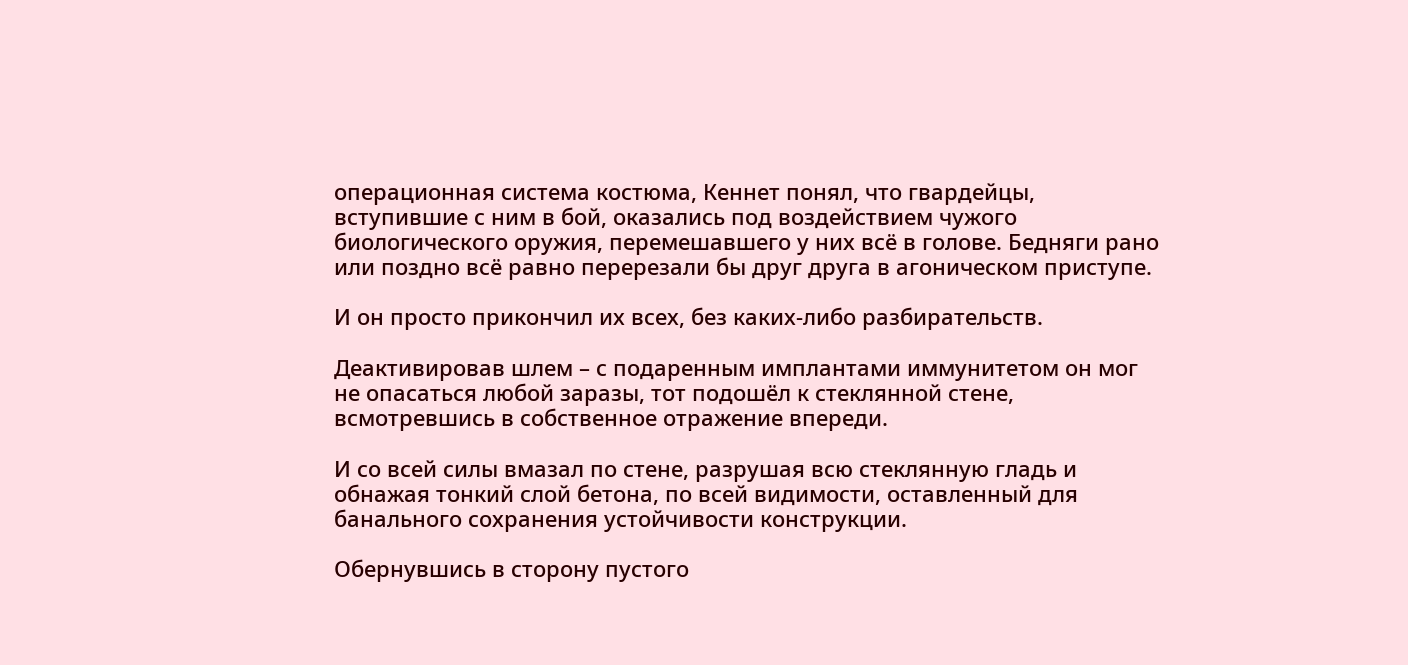операционная система костюма, Кеннет понял, что гвардейцы, вступившие с ним в бой, оказались под воздействием чужого биологического оружия, перемешавшего у них всё в голове. Бедняги рано или поздно всё равно перерезали бы друг друга в агоническом приступе.

И он просто прикончил их всех, без каких-либо разбирательств.

Деактивировав шлем – с подаренным имплантами иммунитетом он мог не опасаться любой заразы, тот подошёл к стеклянной стене, всмотревшись в собственное отражение впереди.

И со всей силы вмазал по стене, разрушая всю стеклянную гладь и обнажая тонкий слой бетона, по всей видимости, оставленный для банального сохранения устойчивости конструкции.

Обернувшись в сторону пустого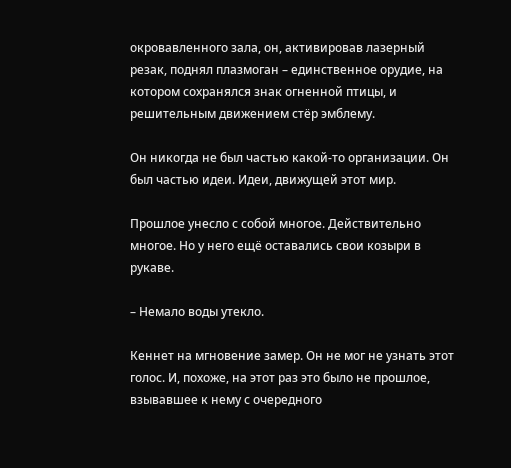окровавленного зала, он, активировав лазерный резак, поднял плазмоган – единственное орудие, на котором сохранялся знак огненной птицы, и решительным движением стёр эмблему.

Он никогда не был частью какой-то организации. Он был частью идеи. Идеи, движущей этот мир.

Прошлое унесло с собой многое. Действительно многое. Но у него ещё оставались свои козыри в рукаве.

– Немало воды утекло.

Кеннет на мгновение замер. Он не мог не узнать этот голос. И, похоже, на этот раз это было не прошлое, взывавшее к нему с очередного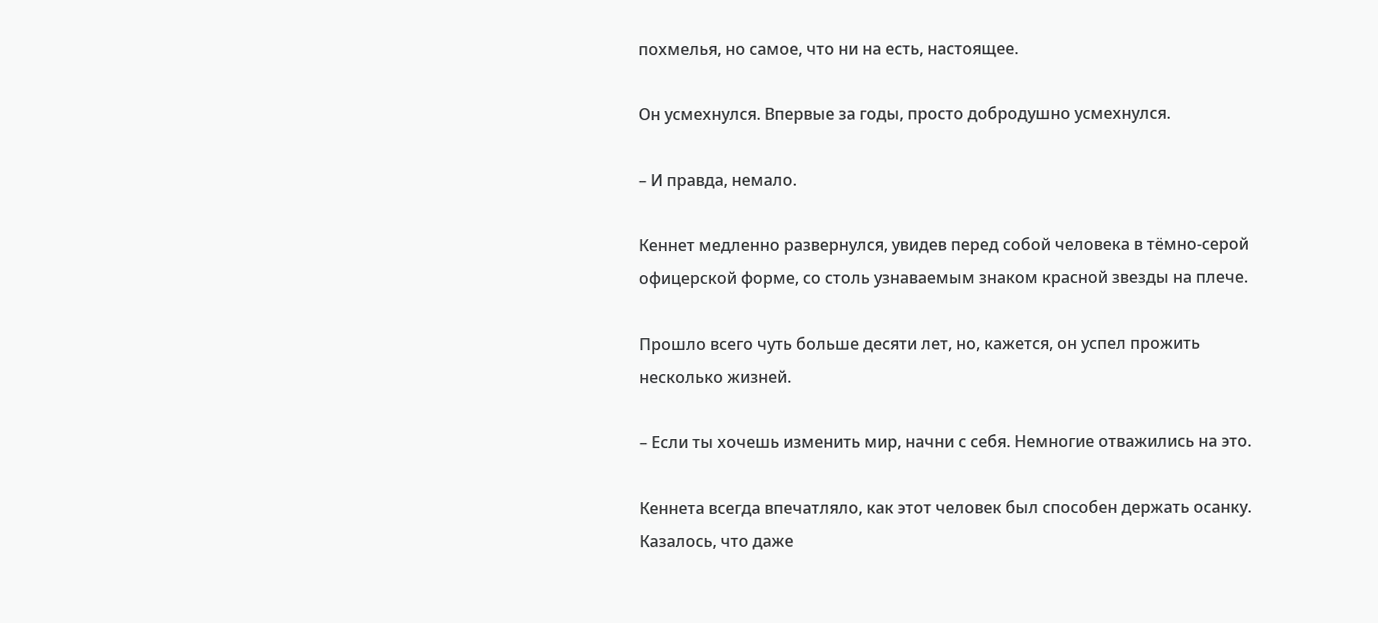похмелья, но самое, что ни на есть, настоящее.

Он усмехнулся. Впервые за годы, просто добродушно усмехнулся.

– И правда, немало.

Кеннет медленно развернулся, увидев перед собой человека в тёмно-серой офицерской форме, со столь узнаваемым знаком красной звезды на плече.

Прошло всего чуть больше десяти лет, но, кажется, он успел прожить несколько жизней.

– Если ты хочешь изменить мир, начни с себя. Немногие отважились на это.

Кеннета всегда впечатляло, как этот человек был способен держать осанку. Казалось, что даже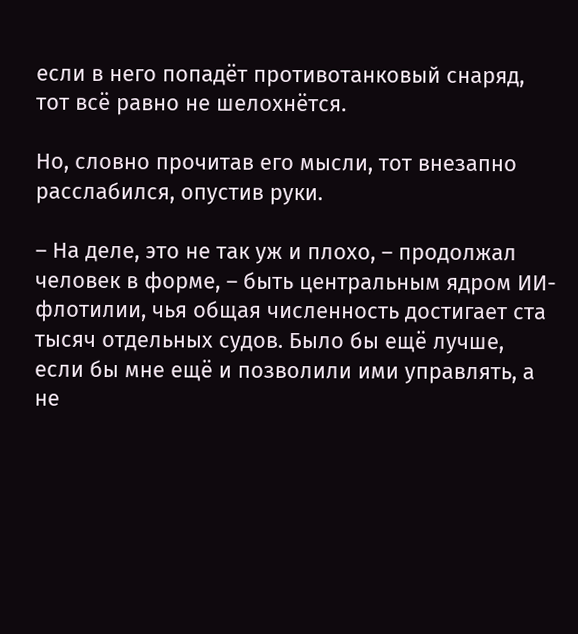если в него попадёт противотанковый снаряд, тот всё равно не шелохнётся.

Но, словно прочитав его мысли, тот внезапно расслабился, опустив руки.

– На деле, это не так уж и плохо, – продолжал человек в форме, – быть центральным ядром ИИ-флотилии, чья общая численность достигает ста тысяч отдельных судов. Было бы ещё лучше, если бы мне ещё и позволили ими управлять, а не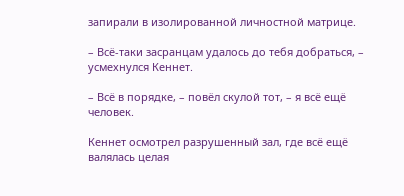запирали в изолированной личностной матрице.

– Всё-таки засранцам удалось до тебя добраться, – усмехнулся Кеннет.

– Всё в порядке, – повёл скулой тот, – я всё ещё человек.

Кеннет осмотрел разрушенный зал, где всё ещё валялась целая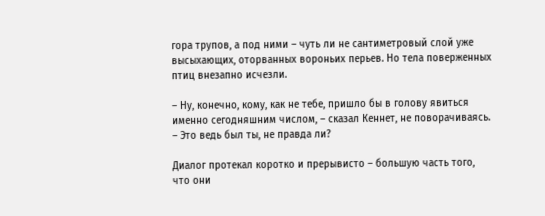гора трупов, а под ними – чуть ли не сантиметровый слой уже высыхающих, оторванных вороньих перьев. Но тела поверженных птиц внезапно исчезли.

– Ну, конечно, кому, как не тебе, пришло бы в голову явиться именно сегодняшним числом, – сказал Кеннет, не поворачиваясь. – Это ведь был ты, не правда ли?

Диалог протекал коротко и прерывисто – большую часть того, что они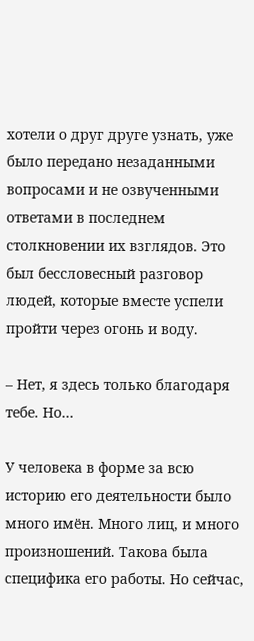хотели о друг друге узнать, уже было передано незаданными вопросами и не озвученными ответами в последнем столкновении их взглядов. Это был бессловесный разговор людей, которые вместе успели пройти через огонь и воду.

– Нет, я здесь только благодаря тебе. Но…

У человека в форме за всю историю его деятельности было много имён. Много лиц, и много произношений. Такова была специфика его работы. Но сейчас,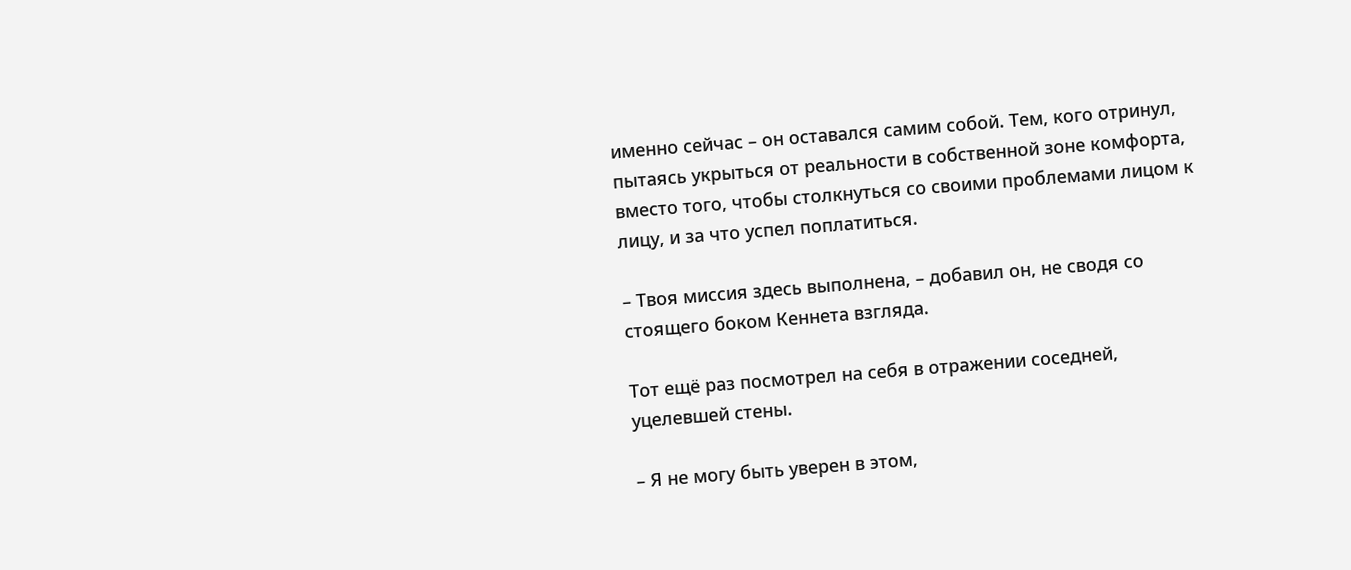именно сейчас – он оставался самим собой. Тем, кого отринул, пытаясь укрыться от реальности в собственной зоне комфорта, вместо того, чтобы столкнуться со своими проблемами лицом к лицу, и за что успел поплатиться.

– Твоя миссия здесь выполнена, – добавил он, не сводя со стоящего боком Кеннета взгляда.

Тот ещё раз посмотрел на себя в отражении соседней, уцелевшей стены.

– Я не могу быть уверен в этом,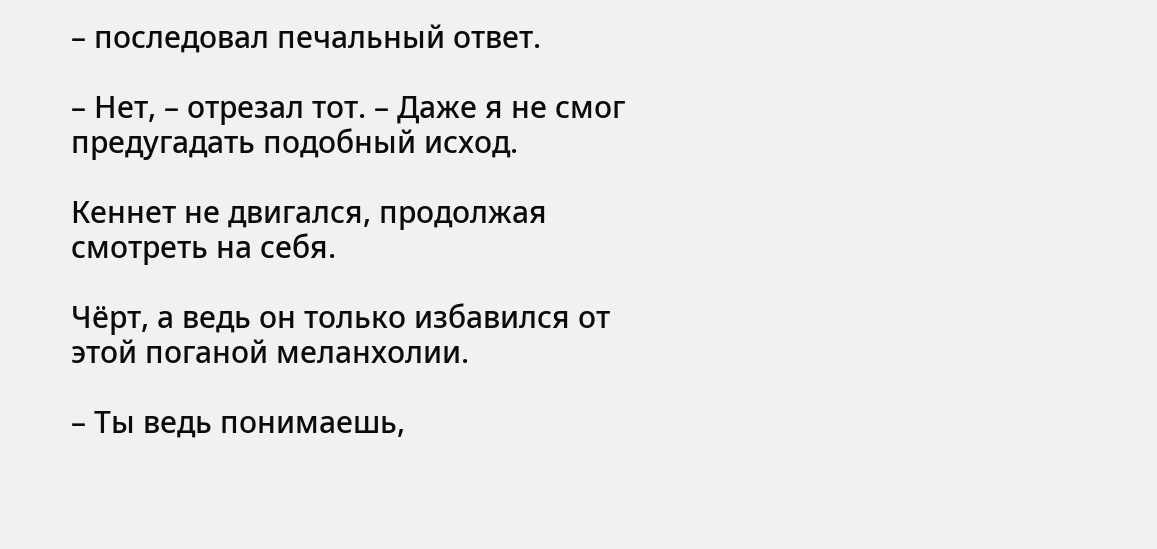– последовал печальный ответ.

– Нет, – отрезал тот. – Даже я не смог предугадать подобный исход.

Кеннет не двигался, продолжая смотреть на себя.

Чёрт, а ведь он только избавился от этой поганой меланхолии.

– Ты ведь понимаешь,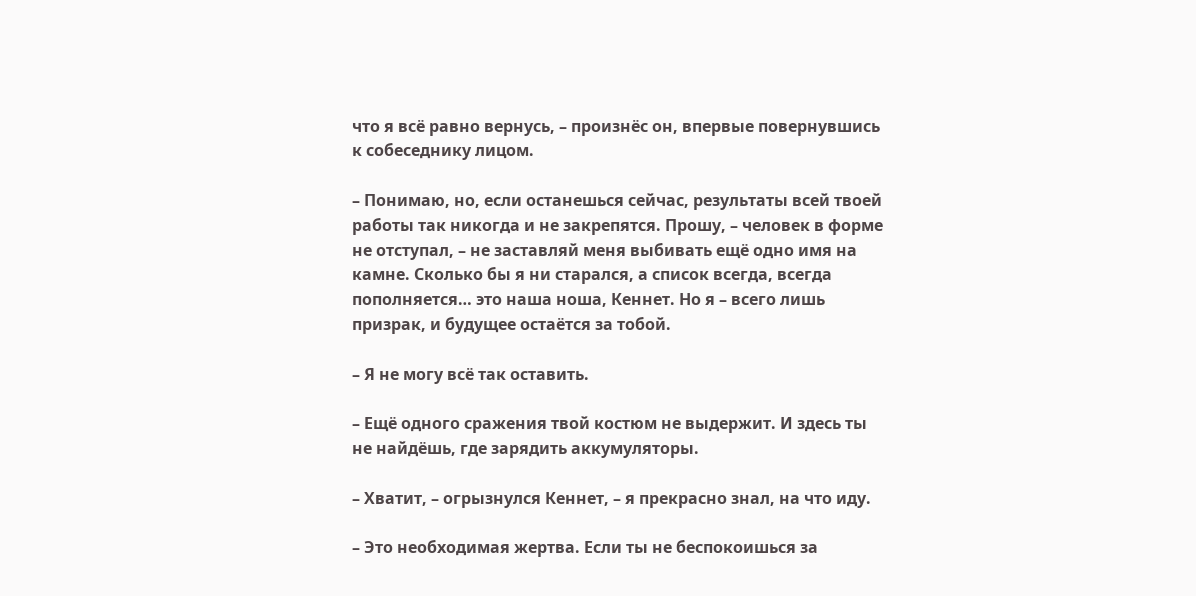что я всё равно вернусь, – произнёс он, впервые повернувшись к собеседнику лицом.

– Понимаю, но, если останешься сейчас, результаты всей твоей работы так никогда и не закрепятся. Прошу, – человек в форме не отступал, – не заставляй меня выбивать ещё одно имя на камне. Сколько бы я ни старался, а список всегда, всегда пополняется… это наша ноша, Кеннет. Но я – всего лишь призрак, и будущее остаётся за тобой.

– Я не могу всё так оставить.

– Ещё одного сражения твой костюм не выдержит. И здесь ты не найдёшь, где зарядить аккумуляторы.

– Хватит, – огрызнулся Кеннет, – я прекрасно знал, на что иду.

– Это необходимая жертва. Если ты не беспокоишься за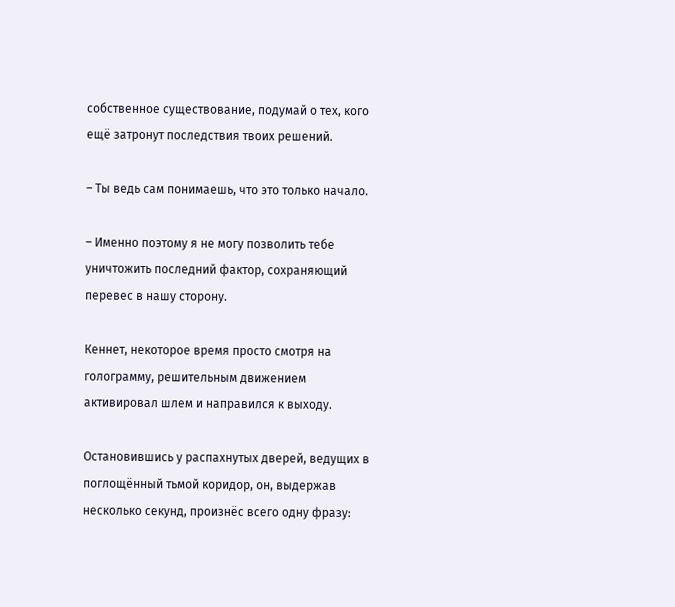собственное существование, подумай о тех, кого ещё затронут последствия твоих решений.

– Ты ведь сам понимаешь, что это только начало.

– Именно поэтому я не могу позволить тебе уничтожить последний фактор, сохраняющий перевес в нашу сторону.

Кеннет, некоторое время просто смотря на голограмму, решительным движением активировал шлем и направился к выходу.

Остановившись у распахнутых дверей, ведущих в поглощённый тьмой коридор, он, выдержав несколько секунд, произнёс всего одну фразу: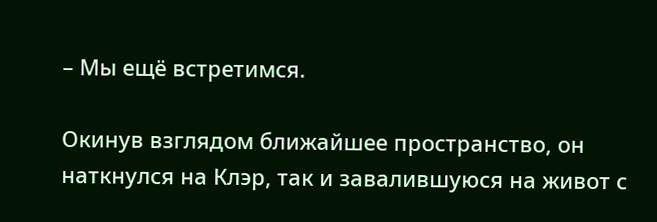– Мы ещё встретимся.

Окинув взглядом ближайшее пространство, он наткнулся на Клэр, так и завалившуюся на живот с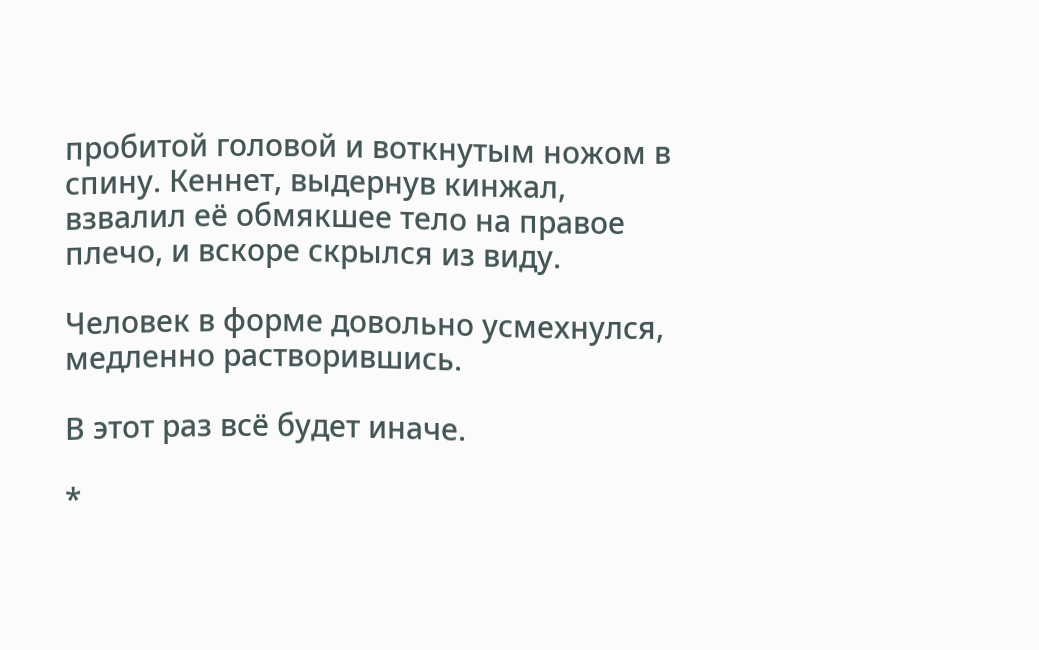пробитой головой и воткнутым ножом в спину. Кеннет, выдернув кинжал, взвалил её обмякшее тело на правое плечо, и вскоре скрылся из виду.

Человек в форме довольно усмехнулся, медленно растворившись.

В этот раз всё будет иначе.

*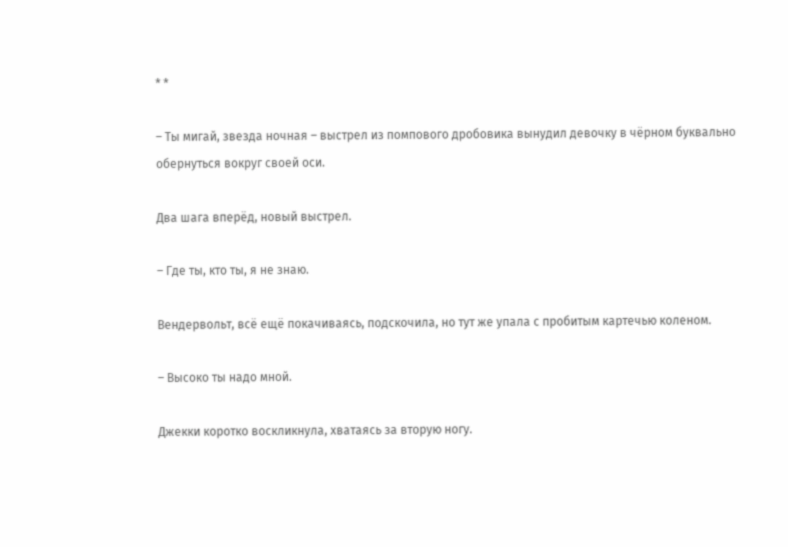* *

– Ты мигай, звезда ночная – выстрел из помпового дробовика вынудил девочку в чёрном буквально обернуться вокруг своей оси.

Два шага вперёд, новый выстрел.

– Где ты, кто ты, я не знаю.

Вендервольт, всё ещё покачиваясь, подскочила, но тут же упала с пробитым картечью коленом.

– Высоко ты надо мной.

Джекки коротко воскликнула, хватаясь за вторую ногу.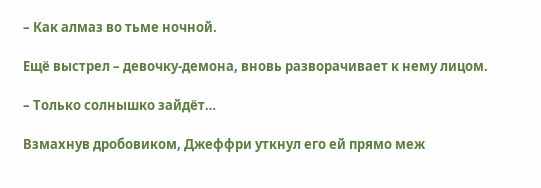– Как алмаз во тьме ночной.

Ещё выстрел – девочку-демона, вновь разворачивает к нему лицом.

– Только солнышко зайдёт…

Взмахнув дробовиком, Джеффри уткнул его ей прямо меж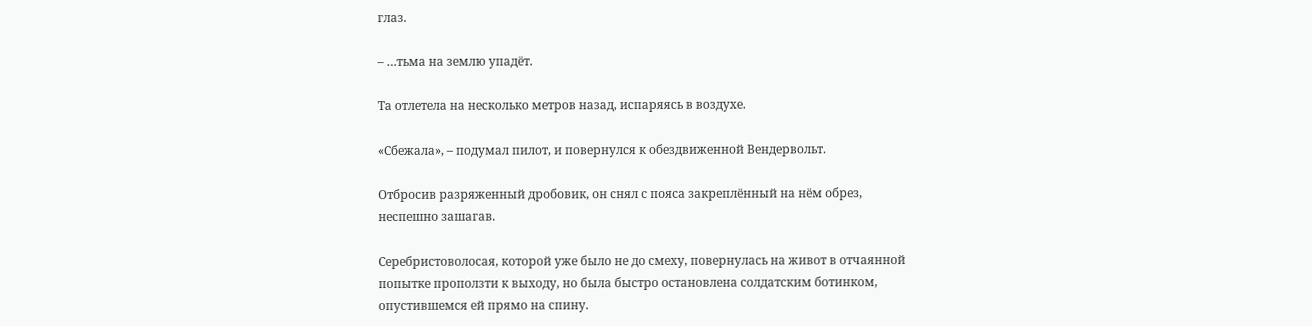глаз.

– …тьма на землю упадёт.

Та отлетела на несколько метров назад, испаряясь в воздухе.

«Сбежала», – подумал пилот, и повернулся к обездвиженной Вендервольт.

Отбросив разряженный дробовик, он снял с пояса закреплённый на нём обрез, неспешно зашагав.

Серебристоволосая, которой уже было не до смеху, повернулась на живот в отчаянной попытке проползти к выходу, но была быстро остановлена солдатским ботинком, опустившемся ей прямо на спину.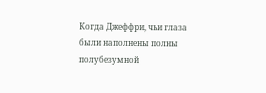Когда Джеффри, чьи глаза были наполнены полны полубезумной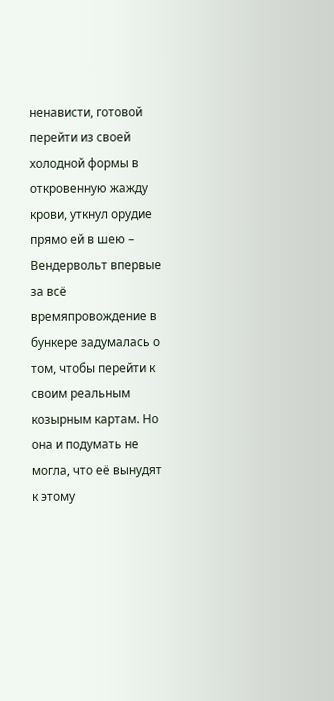ненависти, готовой перейти из своей холодной формы в откровенную жажду крови, уткнул орудие прямо ей в шею – Вендервольт впервые за всё времяпровождение в бункере задумалась о том, чтобы перейти к своим реальным козырным картам. Но она и подумать не могла, что её вынудят к этому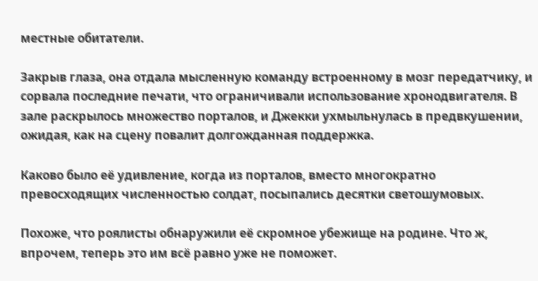местные обитатели.

Закрыв глаза, она отдала мысленную команду встроенному в мозг передатчику, и сорвала последние печати, что ограничивали использование хронодвигателя. В зале раскрылось множество порталов, и Джекки ухмыльнулась в предвкушении, ожидая, как на сцену повалит долгожданная поддержка.

Каково было её удивление, когда из порталов, вместо многократно превосходящих численностью солдат, посыпались десятки светошумовых.

Похоже, что роялисты обнаружили её скромное убежище на родине. Что ж, впрочем, теперь это им всё равно уже не поможет.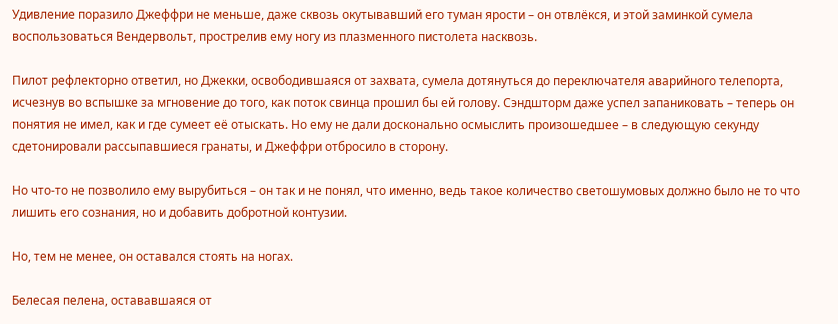Удивление поразило Джеффри не меньше, даже сквозь окутывавший его туман ярости – он отвлёкся, и этой заминкой сумела воспользоваться Вендервольт, прострелив ему ногу из плазменного пистолета насквозь.

Пилот рефлекторно ответил, но Джекки, освободившаяся от захвата, сумела дотянуться до переключателя аварийного телепорта, исчезнув во вспышке за мгновение до того, как поток свинца прошил бы ей голову. Сэндшторм даже успел запаниковать – теперь он понятия не имел, как и где сумеет её отыскать. Но ему не дали досконально осмыслить произошедшее – в следующую секунду сдетонировали рассыпавшиеся гранаты, и Джеффри отбросило в сторону.

Но что-то не позволило ему вырубиться – он так и не понял, что именно, ведь такое количество светошумовых должно было не то что лишить его сознания, но и добавить добротной контузии.

Но, тем не менее, он оставался стоять на ногах.

Белесая пелена, остававшаяся от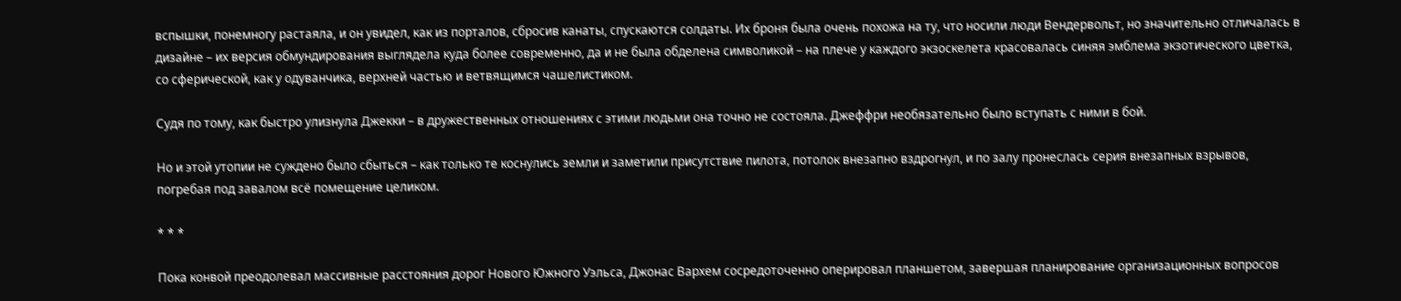вспышки, понемногу растаяла, и он увидел, как из порталов, сбросив канаты, спускаются солдаты. Их броня была очень похожа на ту, что носили люди Вендервольт, но значительно отличалась в дизайне – их версия обмундирования выглядела куда более современно, да и не была обделена символикой – на плече у каждого экзоскелета красовалась синяя эмблема экзотического цветка, со сферической, как у одуванчика, верхней частью и ветвящимся чашелистиком.

Судя по тому, как быстро улизнула Джекки – в дружественных отношениях с этими людьми она точно не состояла. Джеффри необязательно было вступать с ними в бой.

Но и этой утопии не суждено было сбыться – как только те коснулись земли и заметили присутствие пилота, потолок внезапно вздрогнул, и по залу пронеслась серия внезапных взрывов, погребая под завалом всё помещение целиком.

* * *

Пока конвой преодолевал массивные расстояния дорог Нового Южного Уэльса, Джонас Вархем сосредоточенно оперировал планшетом, завершая планирование организационных вопросов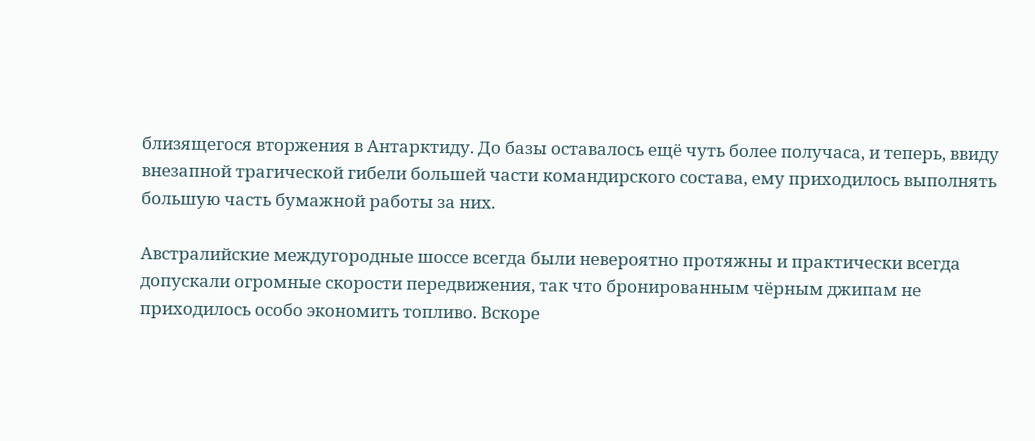близящегося вторжения в Антарктиду. До базы оставалось ещё чуть более получаса, и теперь, ввиду внезапной трагической гибели большей части командирского состава, ему приходилось выполнять большую часть бумажной работы за них.

Австралийские междугородные шоссе всегда были невероятно протяжны и практически всегда допускали огромные скорости передвижения, так что бронированным чёрным джипам не приходилось особо экономить топливо. Вскоре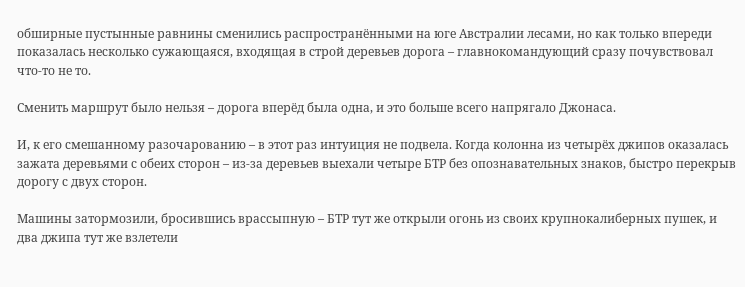обширные пустынные равнины сменились распространёнными на юге Австралии лесами, но как только впереди показалась несколько сужающаяся, входящая в строй деревьев дорога – главнокомандующий сразу почувствовал что-то не то.

Сменить маршрут было нельзя – дорога вперёд была одна, и это больше всего напрягало Джонаса.

И, к его смешанному разочарованию – в этот раз интуиция не подвела. Когда колонна из четырёх джипов оказалась зажата деревьями с обеих сторон – из-за деревьев выехали четыре БТР без опознавательных знаков, быстро перекрыв дорогу с двух сторон.

Машины затормозили, бросившись врассыпную – БТР тут же открыли огонь из своих крупнокалиберных пушек, и два джипа тут же взлетели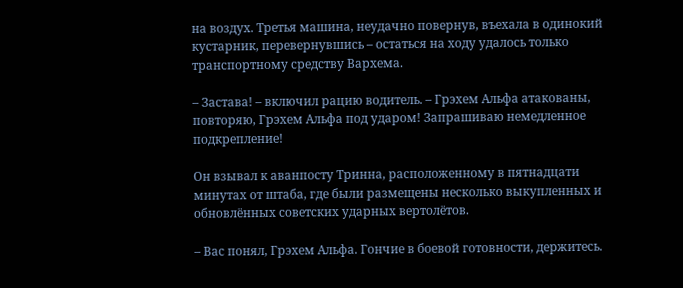на воздух. Третья машина, неудачно повернув, въехала в одинокий кустарник, перевернувшись – остаться на ходу удалось только транспортному средству Вархема.

– Застава! – включил рацию водитель. – Грэхем Альфа атакованы, повторяю, Грэхем Альфа под ударом! Запрашиваю немедленное подкрепление!

Он взывал к аванпосту Тринна, расположенному в пятнадцати минутах от штаба, где были размещены несколько выкупленных и обновлённых советских ударных вертолётов.

– Вас понял, Грэхем Альфа. Гончие в боевой готовности, держитесь.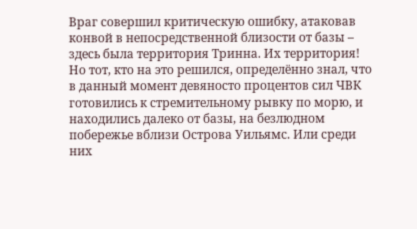Враг совершил критическую ошибку, атаковав конвой в непосредственной близости от базы – здесь была территория Тринна. Их территория! Но тот, кто на это решился, определённо знал, что в данный момент девяносто процентов сил ЧВК готовились к стремительному рывку по морю, и находились далеко от базы, на безлюдном побережье вблизи Острова Уильямс. Или среди них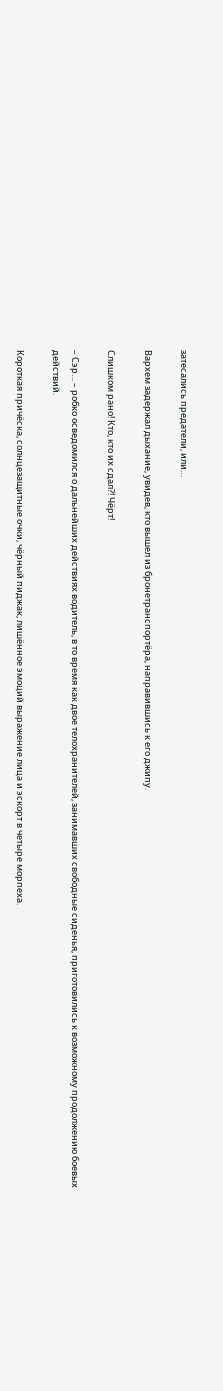затесались предатели, или…

Вархем задержал дыхание, увидев, кто вышел из бронетранспортёра, направившись к его джипу.

Слишком рано! Кто, кто их сдал?! Чёрт!

– Сэр… – робко осведомился о дальнейших действиях водитель, в то время как двое телохранителей, занимавших свободные сиденья, приготовились к возможному продолжению боевых действий.

Короткая причёска, солнцезащитные очки, чёрный пиджак, лишённое эмоций выражение лица и эскорт в четыре морпеха.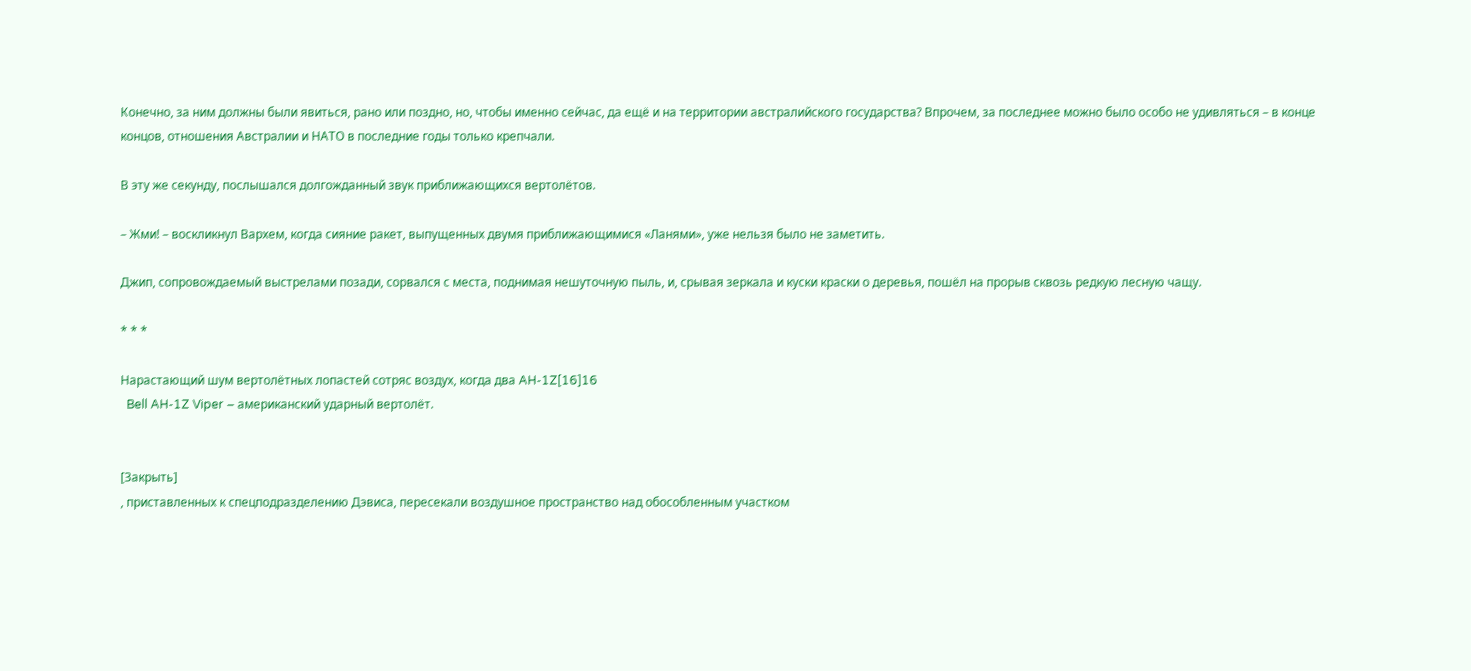Конечно, за ним должны были явиться, рано или поздно, но, чтобы именно сейчас, да ещё и на территории австралийского государства? Впрочем, за последнее можно было особо не удивляться – в конце концов, отношения Австралии и НАТО в последние годы только крепчали.

В эту же секунду, послышался долгожданный звук приближающихся вертолётов.

– Жми! – воскликнул Вархем, когда сияние ракет, выпущенных двумя приближающимися «Ланями», уже нельзя было не заметить.

Джип, сопровождаемый выстрелами позади, сорвался с места, поднимая нешуточную пыль, и, срывая зеркала и куски краски о деревья, пошёл на прорыв сквозь редкую лесную чащу.

* * *

Нарастающий шум вертолётных лопастей сотряс воздух, когда два AH-1Z[16]16
  Bell AH-1Z Viper – американский ударный вертолёт.


[Закрыть]
, приставленных к спецподразделению Дэвиса, пересекали воздушное пространство над обособленным участком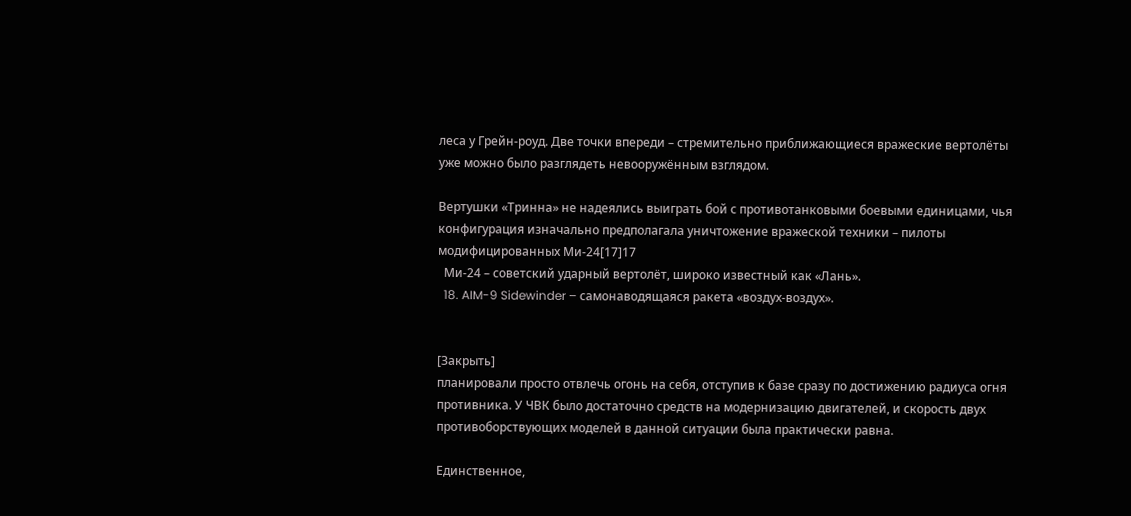леса у Грейн-роуд. Две точки впереди – стремительно приближающиеся вражеские вертолёты уже можно было разглядеть невооружённым взглядом.

Вертушки «Тринна» не надеялись выиграть бой с противотанковыми боевыми единицами, чья конфигурация изначально предполагала уничтожение вражеской техники – пилоты модифицированных Ми-24[17]17
  Ми-24 – советский ударный вертолёт, широко известный как «Лань».
  18. AIM-9 Sidewinder – самонаводящаяся ракета «воздух-воздух».


[Закрыть]
планировали просто отвлечь огонь на себя, отступив к базе сразу по достижению радиуса огня противника. У ЧВК было достаточно средств на модернизацию двигателей, и скорость двух противоборствующих моделей в данной ситуации была практически равна.

Единственное,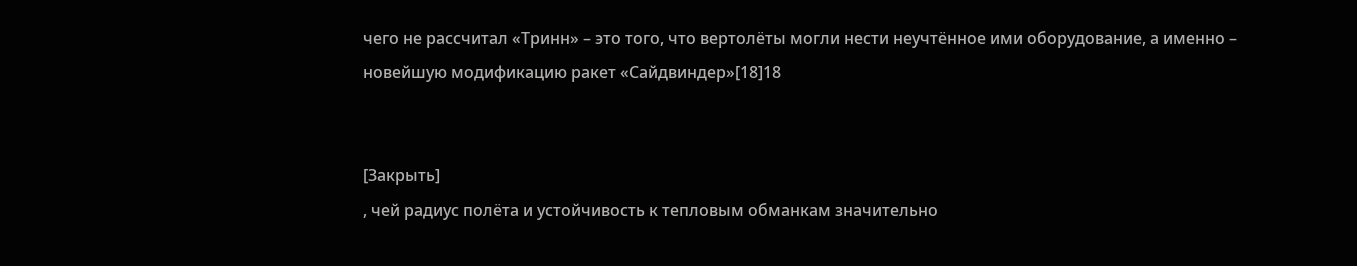чего не рассчитал «Тринн» – это того, что вертолёты могли нести неучтённое ими оборудование, а именно – новейшую модификацию ракет «Сайдвиндер»[18]18


[Закрыть]
, чей радиус полёта и устойчивость к тепловым обманкам значительно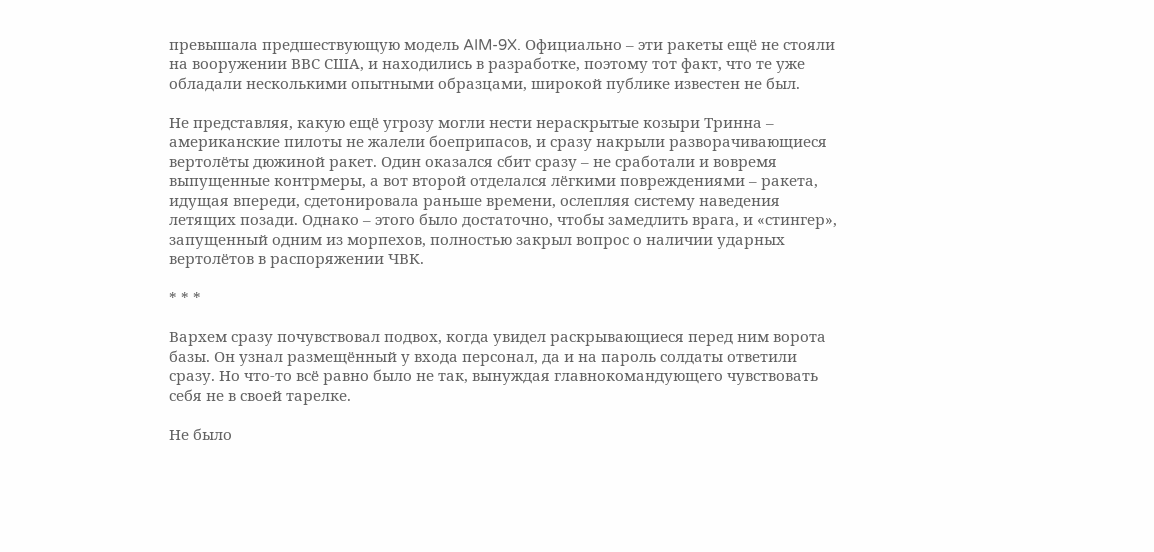превышала предшествующую модель AIM-9X. Официально – эти ракеты ещё не стояли на вооружении ВВС США, и находились в разработке, поэтому тот факт, что те уже обладали несколькими опытными образцами, широкой публике известен не был.

Не представляя, какую ещё угрозу могли нести нераскрытые козыри Тринна – американские пилоты не жалели боеприпасов, и сразу накрыли разворачивающиеся вертолёты дюжиной ракет. Один оказался сбит сразу – не сработали и вовремя выпущенные контрмеры, а вот второй отделался лёгкими повреждениями – ракета, идущая впереди, сдетонировала раньше времени, ослепляя систему наведения летящих позади. Однако – этого было достаточно, чтобы замедлить врага, и «стингер», запущенный одним из морпехов, полностью закрыл вопрос о наличии ударных вертолётов в распоряжении ЧВК.

* * *

Вархем сразу почувствовал подвох, когда увидел раскрывающиеся перед ним ворота базы. Он узнал размещённый у входа персонал, да и на пароль солдаты ответили сразу. Но что-то всё равно было не так, вынуждая главнокомандующего чувствовать себя не в своей тарелке.

Не было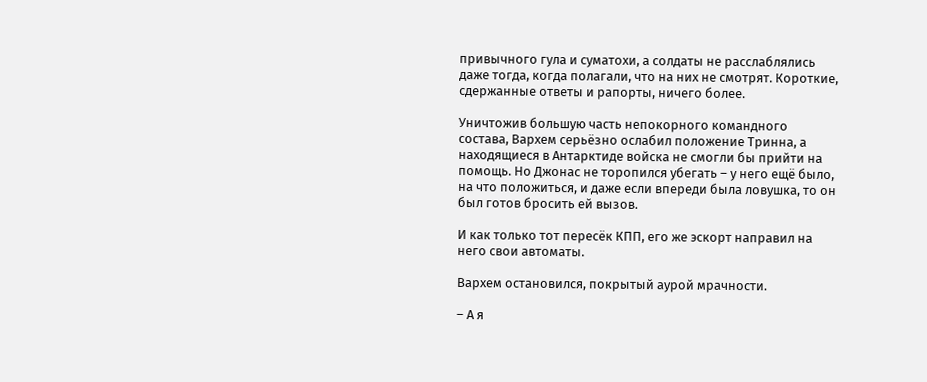привычного гула и суматохи, а солдаты не расслаблялись даже тогда, когда полагали, что на них не смотрят. Короткие, сдержанные ответы и рапорты, ничего более.

Уничтожив большую часть непокорного командного состава, Вархем серьёзно ослабил положение Тринна, а находящиеся в Антарктиде войска не смогли бы прийти на помощь. Но Джонас не торопился убегать – у него ещё было, на что положиться, и даже если впереди была ловушка, то он был готов бросить ей вызов.

И как только тот пересёк КПП, его же эскорт направил на него свои автоматы.

Вархем остановился, покрытый аурой мрачности.

– А я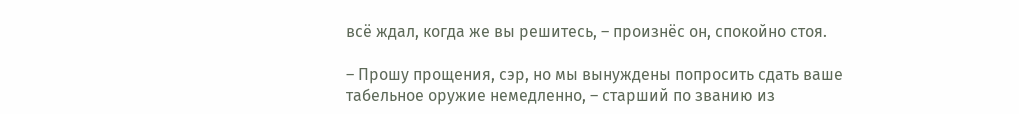всё ждал, когда же вы решитесь, – произнёс он, спокойно стоя.

– Прошу прощения, сэр, но мы вынуждены попросить сдать ваше табельное оружие немедленно, – старший по званию из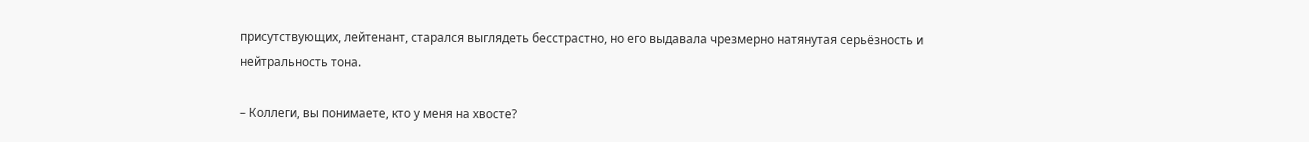присутствующих, лейтенант, старался выглядеть бесстрастно, но его выдавала чрезмерно натянутая серьёзность и нейтральность тона.

– Коллеги, вы понимаете, кто у меня на хвосте?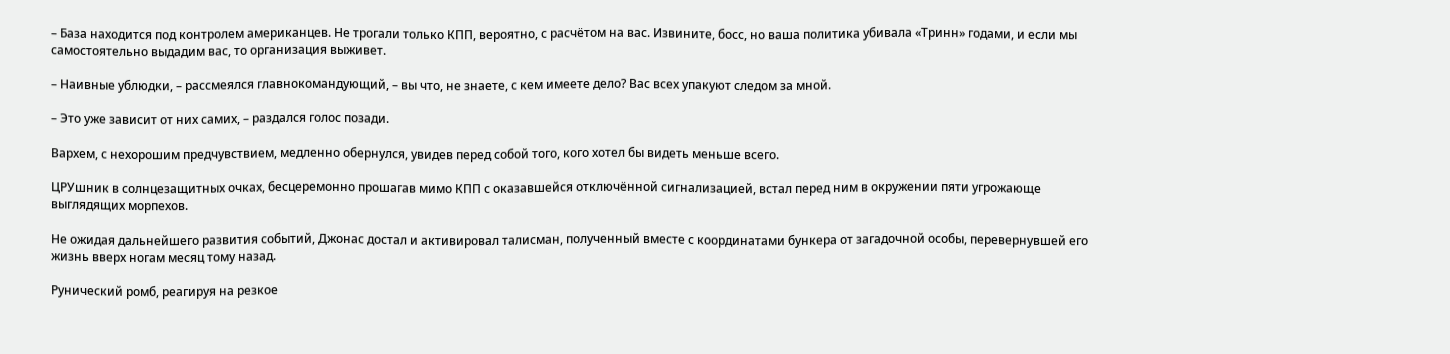– База находится под контролем американцев. Не трогали только КПП, вероятно, с расчётом на вас. Извините, босс, но ваша политика убивала «Тринн» годами, и если мы самостоятельно выдадим вас, то организация выживет.

– Наивные ублюдки, – рассмеялся главнокомандующий, – вы что, не знаете, с кем имеете дело? Вас всех упакуют следом за мной.

– Это уже зависит от них самих, – раздался голос позади.

Вархем, с нехорошим предчувствием, медленно обернулся, увидев перед собой того, кого хотел бы видеть меньше всего.

ЦРУшник в солнцезащитных очках, бесцеремонно прошагав мимо КПП с оказавшейся отключённой сигнализацией, встал перед ним в окружении пяти угрожающе выглядящих морпехов.

Не ожидая дальнейшего развития событий, Джонас достал и активировал талисман, полученный вместе с координатами бункера от загадочной особы, перевернувшей его жизнь вверх ногам месяц тому назад.

Рунический ромб, реагируя на резкое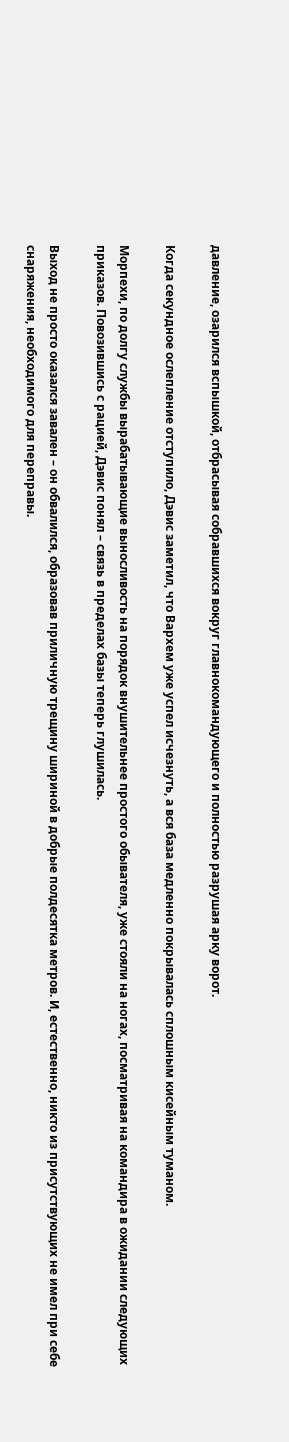давление, озарился вспышкой, отбрасывая собравшихся вокруг главнокомандующего и полностью разрушая арку ворот.

Когда секундное ослепление отступило, Дэвис заметил, что Вархем уже успел исчезнуть, а вся база медленно покрывалась сплошным кисейным туманом.

Морпехи, по долгу службы вырабатывающие выносливость на порядок внушительнее простого обывателя, уже стояли на ногах, посматривая на командира в ожидании следующих приказов. Повозившись с рацией, Дэвис понял – связь в пределах базы теперь глушилась.

Выход не просто оказался завален – он обвалился, образовав приличную трещину шириной в добрые полдесятка метров. И, естественно, никто из присутствующих не имел при себе снаряжения, необходимого для переправы.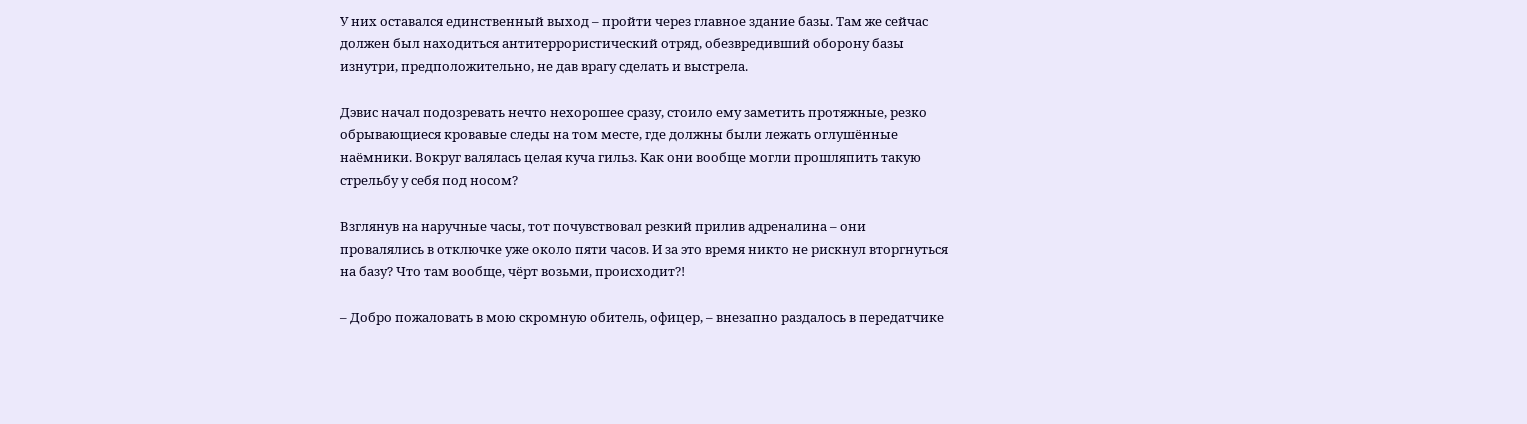У них оставался единственный выход – пройти через главное здание базы. Там же сейчас должен был находиться антитеррористический отряд, обезвредивший оборону базы изнутри, предположительно, не дав врагу сделать и выстрела.

Дэвис начал подозревать нечто нехорошее сразу, стоило ему заметить протяжные, резко обрывающиеся кровавые следы на том месте, где должны были лежать оглушённые наёмники. Вокруг валялась целая куча гильз. Как они вообще могли прошляпить такую стрельбу у себя под носом?

Взглянув на наручные часы, тот почувствовал резкий прилив адреналина – они провалялись в отключке уже около пяти часов. И за это время никто не рискнул вторгнуться на базу? Что там вообще, чёрт возьми, происходит?!

– Добро пожаловать в мою скромную обитель, офицер, – внезапно раздалось в передатчике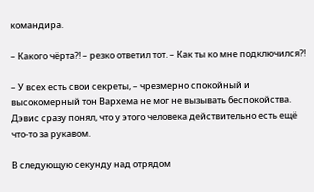командира.

– Какого чёрта?! – резко ответил тот. – Как ты ко мне подключился?!

– У всех есть свои секреты, – чрезмерно спокойный и высокомерный тон Вархема не мог не вызывать беспокойства. Дэвис сразу понял, что у этого человека действительно есть ещё что-то за рукавом.

В следующую секунду над отрядом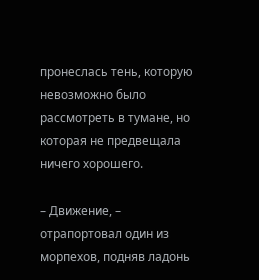пронеслась тень, которую невозможно было рассмотреть в тумане, но которая не предвещала ничего хорошего.

– Движение, – отрапортовал один из морпехов, подняв ладонь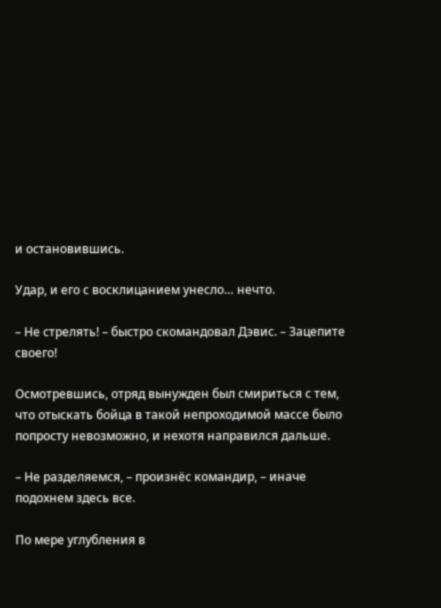и остановившись.

Удар, и его с восклицанием унесло… нечто.

– Не стрелять! – быстро скомандовал Дэвис. – Зацепите своего!

Осмотревшись, отряд вынужден был смириться с тем, что отыскать бойца в такой непроходимой массе было попросту невозможно, и нехотя направился дальше.

– Не разделяемся, – произнёс командир, – иначе подохнем здесь все.

По мере углубления в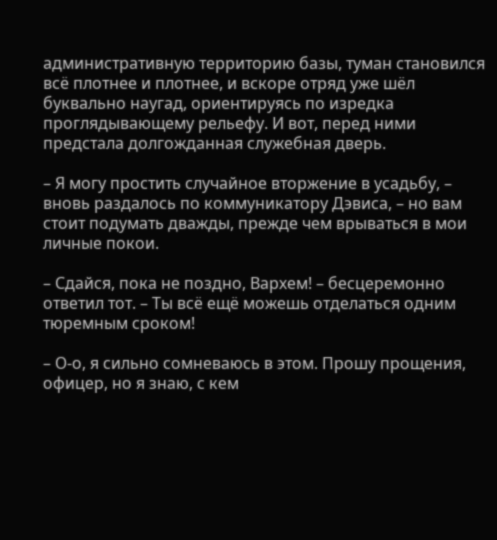административную территорию базы, туман становился всё плотнее и плотнее, и вскоре отряд уже шёл буквально наугад, ориентируясь по изредка проглядывающему рельефу. И вот, перед ними предстала долгожданная служебная дверь.

– Я могу простить случайное вторжение в усадьбу, – вновь раздалось по коммуникатору Дэвиса, – но вам стоит подумать дважды, прежде чем врываться в мои личные покои.

– Сдайся, пока не поздно, Вархем! – бесцеремонно ответил тот. – Ты всё ещё можешь отделаться одним тюремным сроком!

– О-о, я сильно сомневаюсь в этом. Прошу прощения, офицер, но я знаю, с кем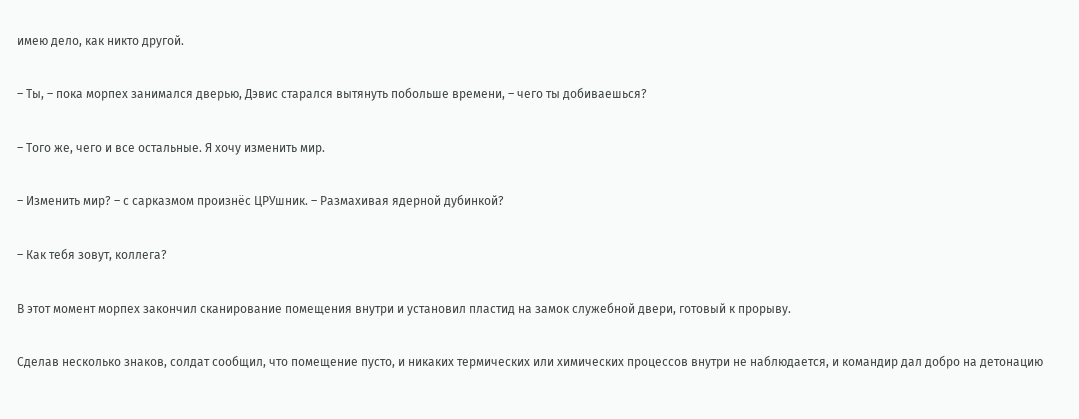имею дело, как никто другой.

– Ты, – пока морпех занимался дверью, Дэвис старался вытянуть побольше времени, – чего ты добиваешься?

– Того же, чего и все остальные. Я хочу изменить мир.

– Изменить мир? – с сарказмом произнёс ЦРУшник. – Размахивая ядерной дубинкой?

– Как тебя зовут, коллега?

В этот момент морпех закончил сканирование помещения внутри и установил пластид на замок служебной двери, готовый к прорыву.

Сделав несколько знаков, солдат сообщил, что помещение пусто, и никаких термических или химических процессов внутри не наблюдается, и командир дал добро на детонацию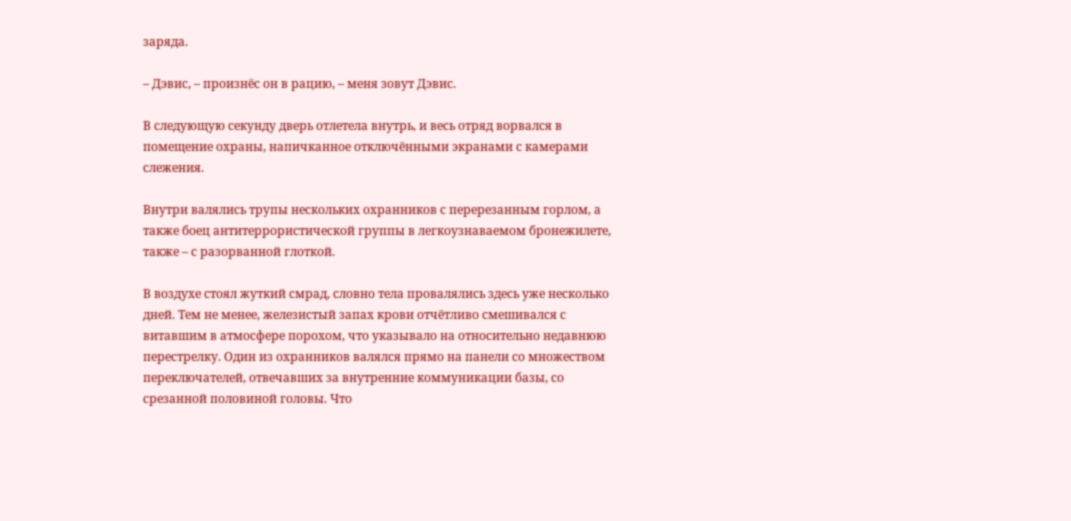заряда.

– Дэвис, – произнёс он в рацию, – меня зовут Дэвис.

В следующую секунду дверь отлетела внутрь, и весь отряд ворвался в помещение охраны, напичканное отключёнными экранами с камерами слежения.

Внутри валялись трупы нескольких охранников с перерезанным горлом, а также боец антитеррористической группы в легкоузнаваемом бронежилете, также – с разорванной глоткой.

В воздухе стоял жуткий смрад, словно тела провалялись здесь уже несколько дней. Тем не менее, железистый запах крови отчётливо смешивался с витавшим в атмосфере порохом, что указывало на относительно недавнюю перестрелку. Один из охранников валялся прямо на панели со множеством переключателей, отвечавших за внутренние коммуникации базы, со срезанной половиной головы. Что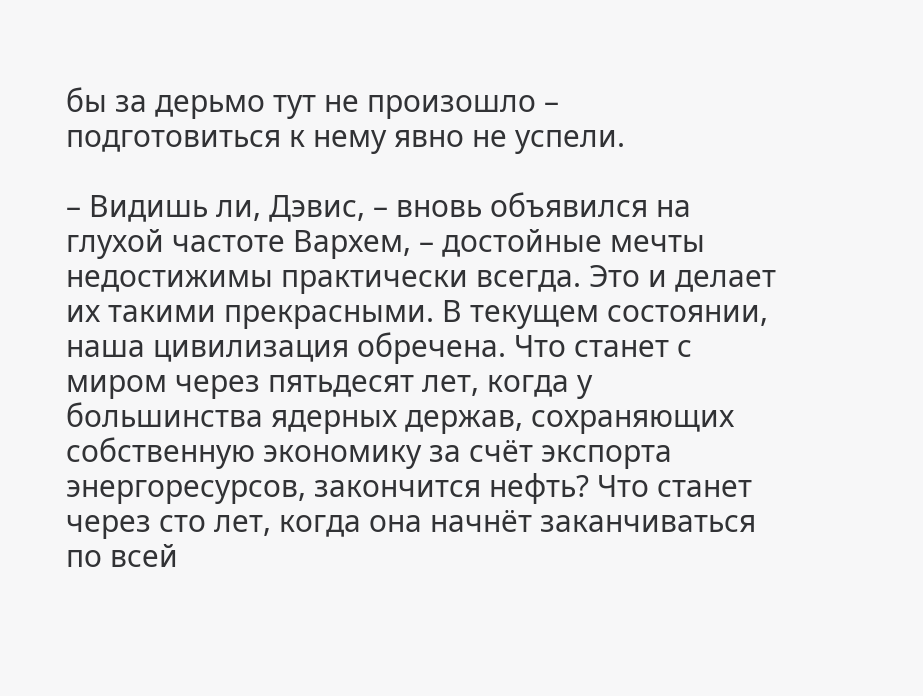бы за дерьмо тут не произошло – подготовиться к нему явно не успели.

– Видишь ли, Дэвис, – вновь объявился на глухой частоте Вархем, – достойные мечты недостижимы практически всегда. Это и делает их такими прекрасными. В текущем состоянии, наша цивилизация обречена. Что станет с миром через пятьдесят лет, когда у большинства ядерных держав, сохраняющих собственную экономику за счёт экспорта энергоресурсов, закончится нефть? Что станет через сто лет, когда она начнёт заканчиваться по всей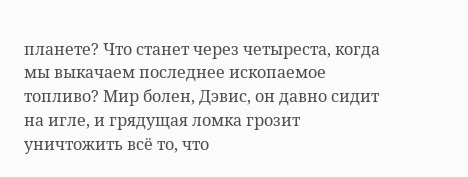планете? Что станет через четыреста, когда мы выкачаем последнее ископаемое топливо? Мир болен, Дэвис, он давно сидит на игле, и грядущая ломка грозит уничтожить всё то, что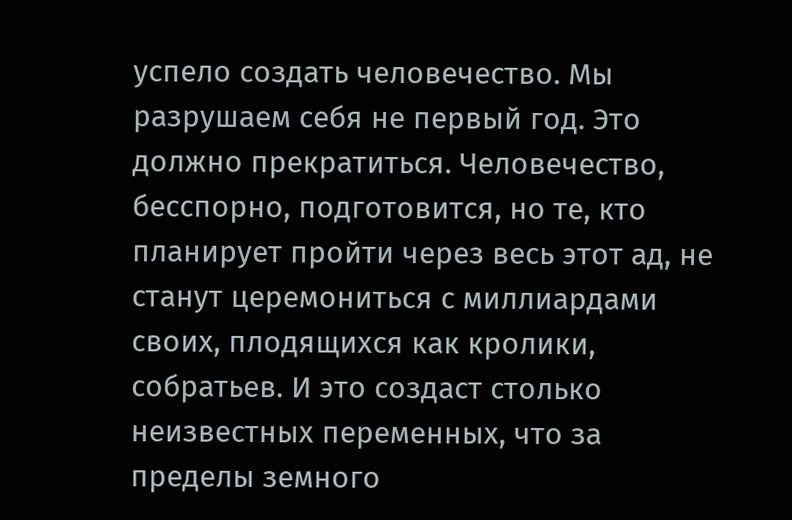успело создать человечество. Мы разрушаем себя не первый год. Это должно прекратиться. Человечество, бесспорно, подготовится, но те, кто планирует пройти через весь этот ад, не станут церемониться с миллиардами своих, плодящихся как кролики, собратьев. И это создаст столько неизвестных переменных, что за пределы земного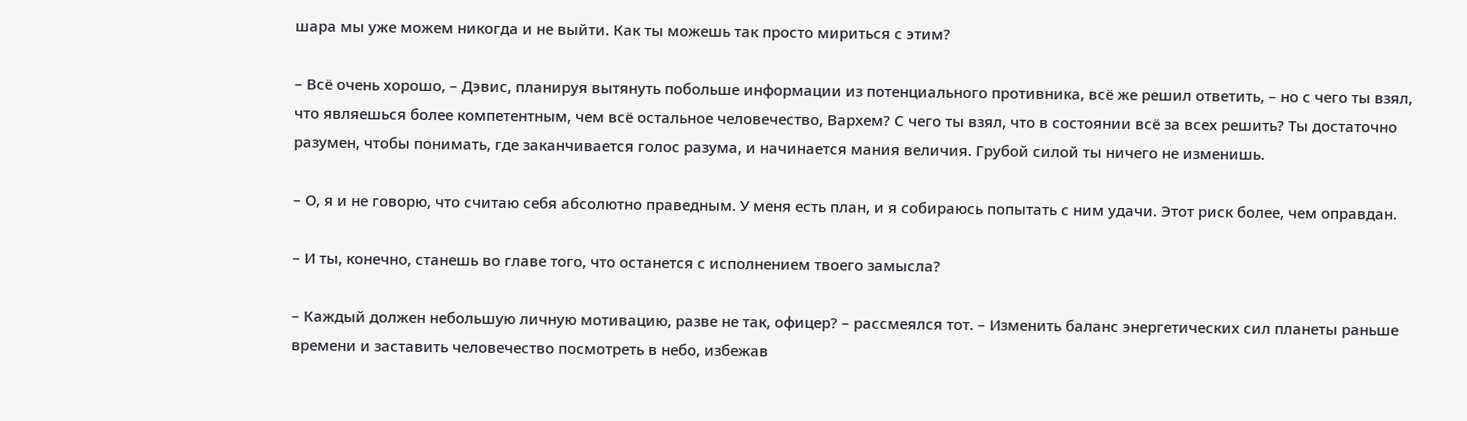шара мы уже можем никогда и не выйти. Как ты можешь так просто мириться с этим?

– Всё очень хорошо, – Дэвис, планируя вытянуть побольше информации из потенциального противника, всё же решил ответить, – но с чего ты взял, что являешься более компетентным, чем всё остальное человечество, Вархем? С чего ты взял, что в состоянии всё за всех решить? Ты достаточно разумен, чтобы понимать, где заканчивается голос разума, и начинается мания величия. Грубой силой ты ничего не изменишь.

– О, я и не говорю, что считаю себя абсолютно праведным. У меня есть план, и я собираюсь попытать с ним удачи. Этот риск более, чем оправдан.

– И ты, конечно, станешь во главе того, что останется с исполнением твоего замысла?

– Каждый должен небольшую личную мотивацию, разве не так, офицер? – рассмеялся тот. – Изменить баланс энергетических сил планеты раньше времени и заставить человечество посмотреть в небо, избежав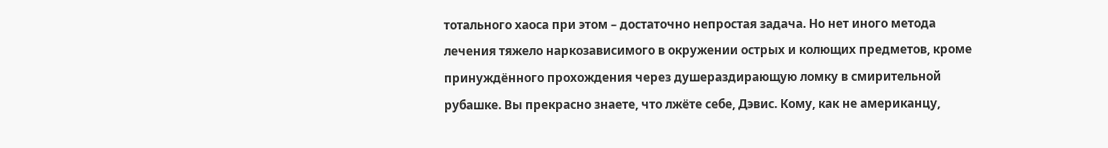тотального хаоса при этом – достаточно непростая задача. Но нет иного метода лечения тяжело наркозависимого в окружении острых и колющих предметов, кроме принуждённого прохождения через душераздирающую ломку в смирительной рубашке. Вы прекрасно знаете, что лжёте себе, Дэвис. Кому, как не американцу,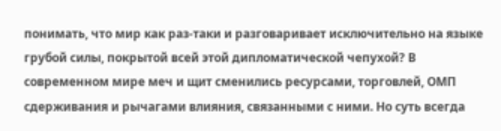понимать, что мир как раз-таки и разговаривает исключительно на языке грубой силы, покрытой всей этой дипломатической чепухой? В современном мире меч и щит сменились ресурсами, торговлей, ОМП сдерживания и рычагами влияния, связанными с ними. Но суть всегда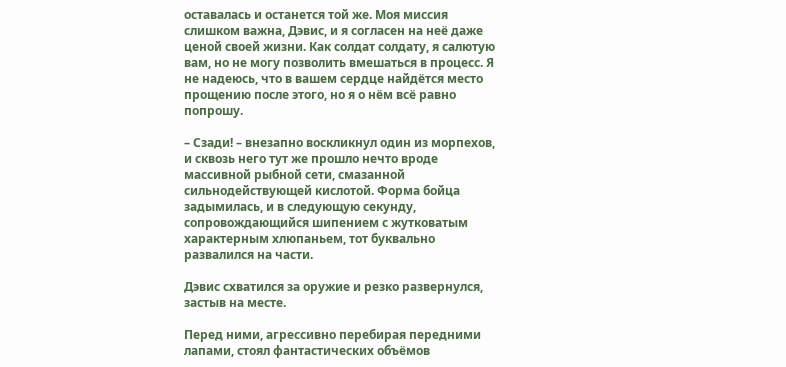оставалась и останется той же. Моя миссия слишком важна, Дэвис, и я согласен на неё даже ценой своей жизни. Как солдат солдату, я салютую вам, но не могу позволить вмешаться в процесс. Я не надеюсь, что в вашем сердце найдётся место прощению после этого, но я о нём всё равно попрошу.

– Сзади! – внезапно воскликнул один из морпехов, и сквозь него тут же прошло нечто вроде массивной рыбной сети, смазанной сильнодействующей кислотой. Форма бойца задымилась, и в следующую секунду, сопровождающийся шипением с жутковатым характерным хлюпаньем, тот буквально развалился на части.

Дэвис схватился за оружие и резко развернулся, застыв на месте.

Перед ними, агрессивно перебирая передними лапами, стоял фантастических объёмов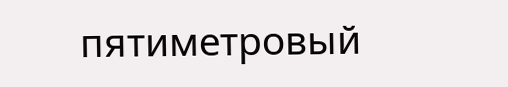пятиметровый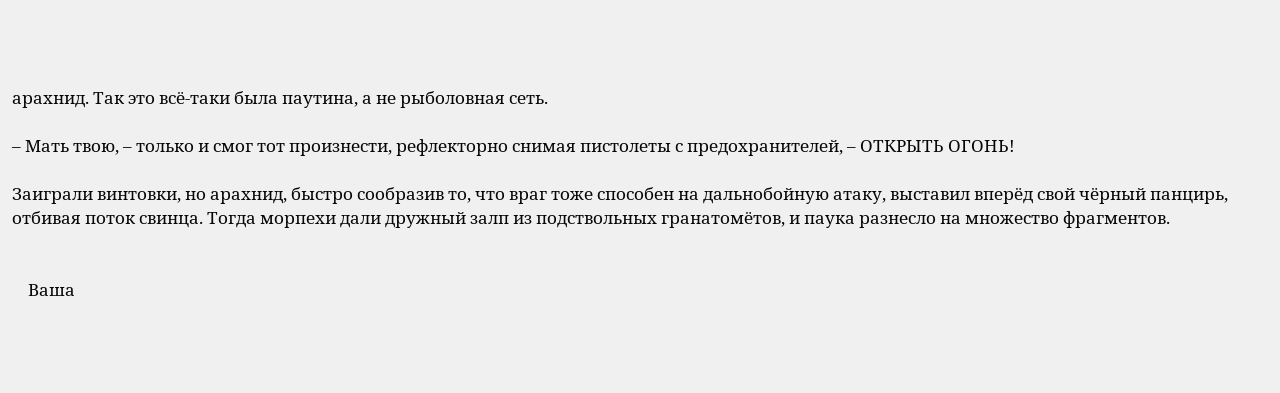арахнид. Так это всё-таки была паутина, а не рыболовная сеть.

– Мать твою, – только и смог тот произнести, рефлекторно снимая пистолеты с предохранителей, – ОТКРЫТЬ ОГОНЬ!

Заиграли винтовки, но арахнид, быстро сообразив то, что враг тоже способен на дальнобойную атаку, выставил вперёд свой чёрный панцирь, отбивая поток свинца. Тогда морпехи дали дружный залп из подствольных гранатомётов, и паука разнесло на множество фрагментов.


    Ваша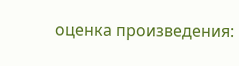оценка произведения: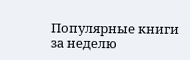Популярные книги за неделю